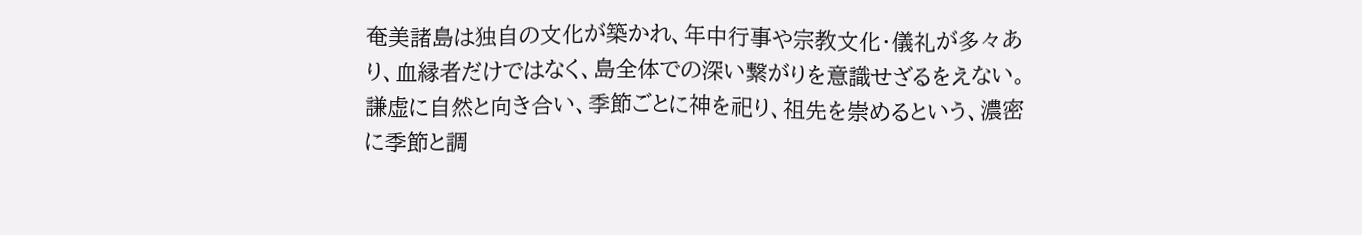奄美諸島は独自の文化が築かれ、年中行事や宗教文化・儀礼が多々あり、血縁者だけではなく、島全体での深い繋がりを意識せざるをえない。謙虚に自然と向き合い、季節ごとに神を祀り、祖先を崇めるという、濃密に季節と調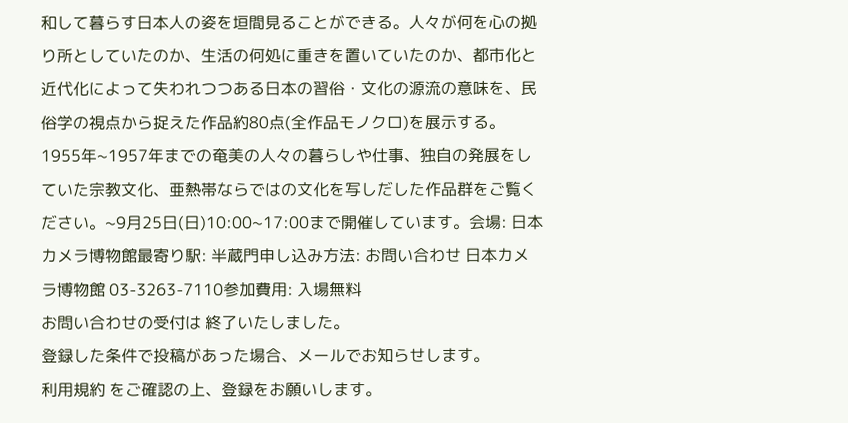和して暮らす日本人の姿を垣間見ることができる。人々が何を心の拠り所としていたのか、生活の何処に重きを置いていたのか、都市化と近代化によって失われつつある日本の習俗・文化の源流の意味を、民俗学の視点から捉えた作品約80点(全作品モノクロ)を展示する。1955年~1957年までの奄美の人々の暮らしや仕事、独自の発展をしていた宗教文化、亜熱帯ならではの文化を写しだした作品群をご覧ください。~9月25日(日)10:00~17:00まで開催しています。会場: 日本カメラ博物館最寄り駅: 半蔵門申し込み方法: お問い合わせ 日本カメラ博物館 03-3263-7110参加費用: 入場無料
お問い合わせの受付は 終了いたしました。
登録した条件で投稿があった場合、メールでお知らせします。
利用規約 をご確認の上、登録をお願いします。